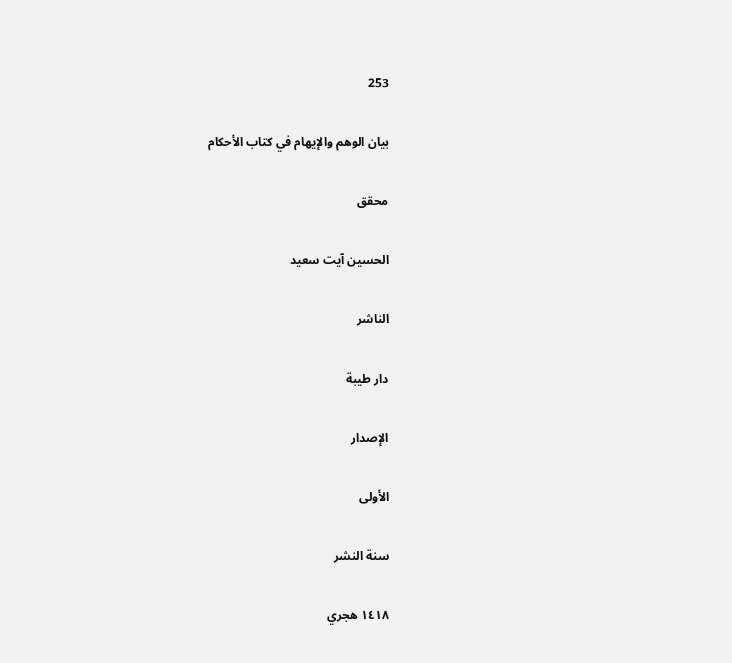253

بيان الوهم والإيهام في كتاب الأحكام

محقق

الحسين آيت سعيد

الناشر

دار طيبة

الإصدار

الأولى

سنة النشر

١٤١٨ هجري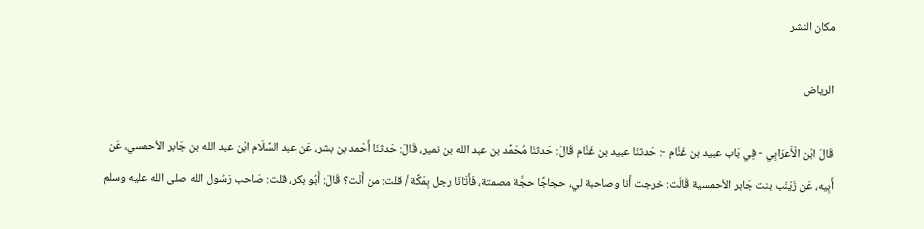مكان النشر

الرياض

قَالَ ابْن الْأَعرَابِي - فِي بَاب عبيد بن غَنَّام -: حَدثنَا عبيد بن غَنَّام قَالَ: حَدثنَا مُحَمَّد بن عبد الله بن نمير، قَالَ: حَدثنَا أَحْمد بن بشر، عَن عبد السَّلَام ابْن عبد الله بن جَابر الأحمسي، عَن أَبِيه، عَن زَيْنَب بنت جَابر الأحمسية قَالَت: خرجت أَنا وصاحبة لي، حجاجًا حجَّة مصمتة، فَأَتَانَا رجل بِمَكَّة / قلت: من أَنْت؟ قَالَ: أَبُو بكر، قلت: صَاحب رَسُول الله صلى الله عليه وسلم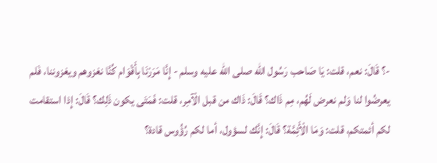-؟ قَالَ: نعم، قلت: يَا صَاحب رَسُول الله صلى الله عليه وسلم - إِنَّا مَرَرْنَا بِأَقْوَام كُنَّا نغزوهم ويغزوننا، فَلم يعرضُوا لنا وَلم نعرض لَهُم، مِم ذَاك؟ قَالَ: ذَاك من قبل الْآمِر، قلت: فَمَتَى يكون ذَلِك؟ قَالَ: إِذا استقامت لكم أئمتكم، قلت: وَمَا الْأَئِمَّة؟ قَالَ: إِنَّك لسؤول، أما لكم رُؤُوس قادة؟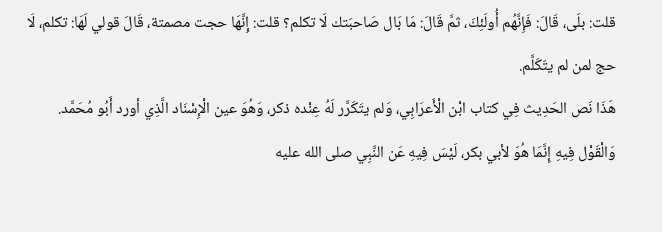قلت: بلَى، قَالَ: فَإِنَّهُم أُولَئِكَ، ثمَّ قَالَ: مَا بَال صَاحبَتك لَا تكلم؟ قلت: إِنَّهَا حجت مصمتة، قَالَ قولي لَهَا: تكلم، لَا حج لمن لم يتَكَلَّم.
هَذَا نَص الحَدِيث فِي كتاب ابْن الْأَعرَابِي، وَلم يتَكَرَّر لَهُ عِنْده ذكر، وَهُوَ عين الْإِسْنَاد الَّذِي أورد أَبُو مُحَمَّد.
وَالْقَوْل فِيهِ إِنَّمَا هُوَ لأبي بكر، لَيْسَ فِيهِ عَن النَّبِي صلى الله عليه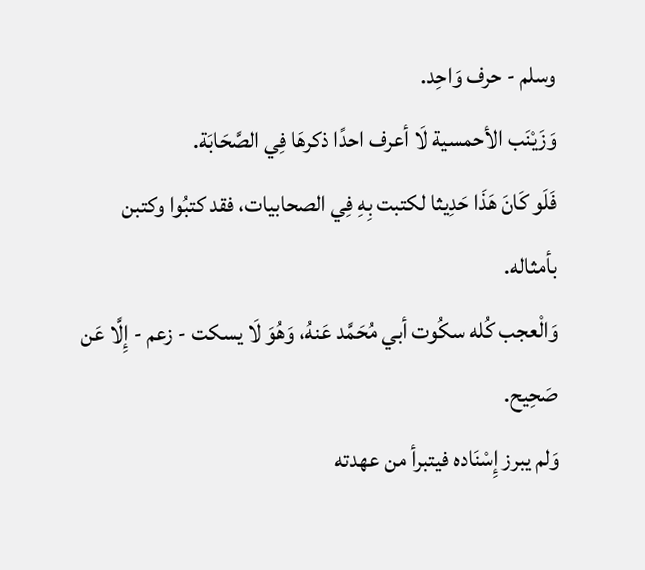وسلم - حرف وَاحِد.
وَزَيْنَب الأحمسية لَا أعرف احدًا ذكرهَا فِي الصَّحَابَة.
فَلَو كَانَ هَذَا حَدِيثا لكتبت بِهِ فِي الصحابيات، فقد كتبُوا وكتبن بأمثاله.
وَالْعجب كُله سكُوت أبي مُحَمَّد عَنهُ، وَهُوَ لَا يسكت - زعم - إِلَّا عَن صَحِيح.
وَلم يبرز إِسْنَاده فيتبرأ من عهدته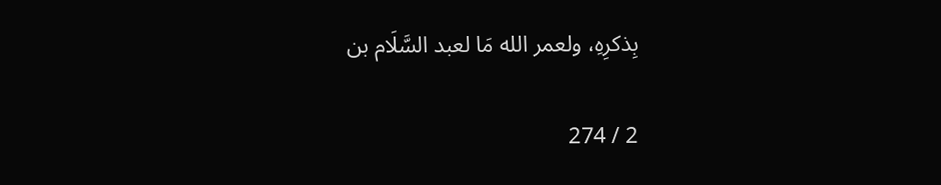بِذكرِهِ، ولعمر الله مَا لعبد السَّلَام بن

2 / 274